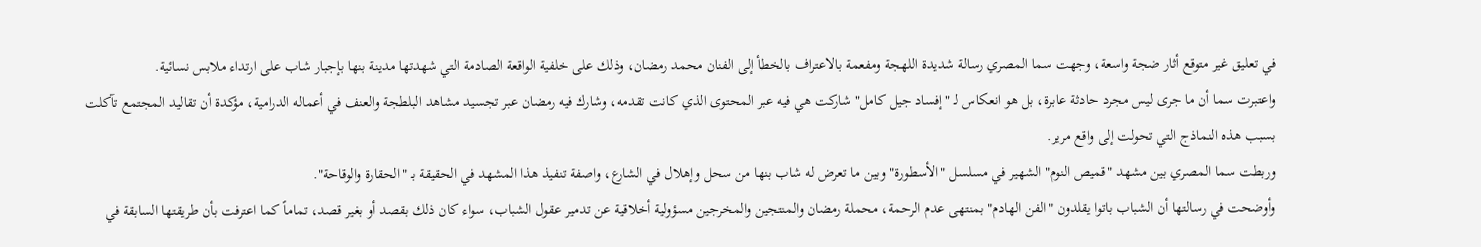في تعليق غير متوقع أثار ضجة واسعة، وجهت سما المصري رسالة شديدة اللهجة ومفعمة بالاعتراف بالخطأ إلى الفنان محمد رمضان، وذلك على خلفية الواقعة الصادمة التي شهدتها مدينة بنها بإجبار شاب على ارتداء ملابس نسائية.
واعتبرت سما أن ما جرى ليس مجرد حادثة عابرة، بل هو انعكاس لـ "إفساد جيل كامل" شاركت هي فيه عبر المحتوى الذي كانت تقدمه، وشارك فيه رمضان عبر تجسيد مشاهد البلطجة والعنف في أعماله الدرامية، مؤكدة أن تقاليد المجتمع تآكلت بسبب هذه النماذج التي تحولت إلى واقع مرير.
وربطت سما المصري بين مشهد "قميص النوم" الشهير في مسلسل "الأسطورة" وبين ما تعرض له شاب بنها من سحل وإهلال في الشارع، واصفة تنفيذ هذا المشهد في الحقيقة بـ "الحقارة والوقاحة".
وأوضحت في رسالتها أن الشباب باتوا يقلدون "الفن الهادم" بمنتهى عدم الرحمة، محملة رمضان والمنتجين والمخرجين مسؤولية أخلاقية عن تدمير عقول الشباب، سواء كان ذلك بقصد أو بغير قصد، تماماً كما اعترفت بأن طريقتها السابقة في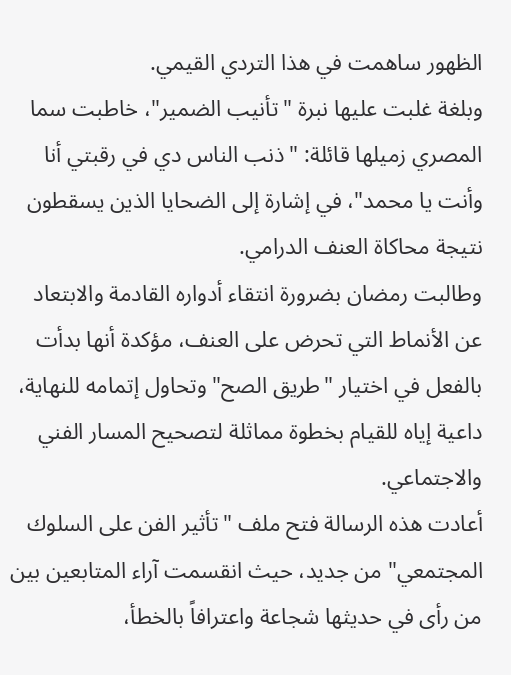الظهور ساهمت في هذا التردي القيمي.
وبلغة غلبت عليها نبرة "تأنيب الضمير"، خاطبت سما المصري زميلها قائلة: "ذنب الناس دي في رقبتي أنا وأنت يا محمد"، في إشارة إلى الضحايا الذين يسقطون نتيجة محاكاة العنف الدرامي.
وطالبت رمضان بضرورة انتقاء أدواره القادمة والابتعاد عن الأنماط التي تحرض على العنف، مؤكدة أنها بدأت بالفعل في اختيار "طريق الصح" وتحاول إتمامه للنهاية، داعية إياه للقيام بخطوة مماثلة لتصحيح المسار الفني والاجتماعي.
أعادت هذه الرسالة فتح ملف "تأثير الفن على السلوك المجتمعي" من جديد، حيث انقسمت آراء المتابعين بين من رأى في حديثها شجاعة واعترافاً بالخطأ،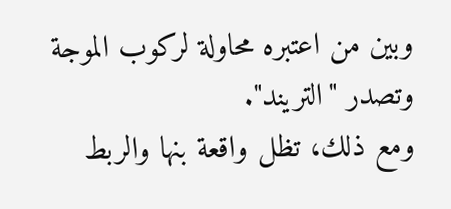وبين من اعتبره محاولة لركوب الموجة وتصدر "التريند".
ومع ذلك، تظل واقعة بنها والربط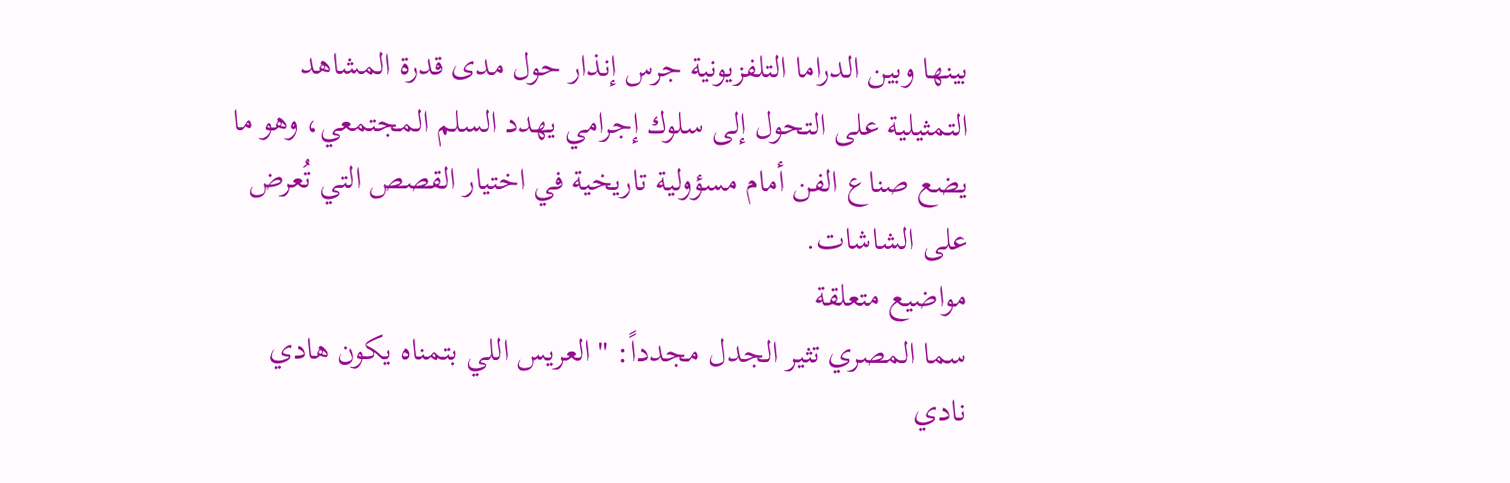بينها وبين الدراما التلفزيونية جرس إنذار حول مدى قدرة المشاهد التمثيلية على التحول إلى سلوك إجرامي يهدد السلم المجتمعي، وهو ما يضع صناع الفن أمام مسؤولية تاريخية في اختيار القصص التي تُعرض على الشاشات.
مواضيع متعلقة
سما المصري تثير الجدل مجدداً: "العريس اللي بتمناه يكون هادي نادي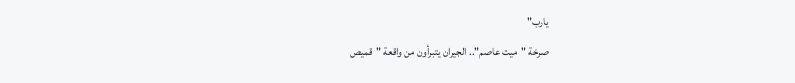يارب"
صرخة "ميت عاصم".. الجيران يتبرأون من واقعة "قميص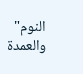النوم" والعمدة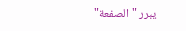يبرر "الصفعة"